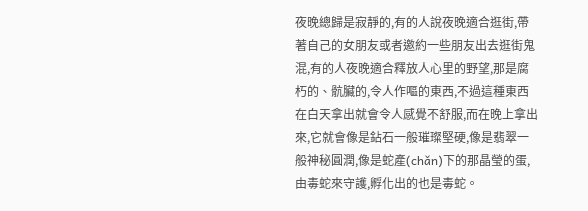夜晚總歸是寂靜的,有的人說夜晚適合逛街,帶著自己的女朋友或者邀約一些朋友出去逛街鬼混,有的人夜晚適合釋放人心里的野望,那是腐朽的、骯臟的,令人作嘔的東西,不過這種東西在白天拿出就會令人感覺不舒服,而在晚上拿出來,它就會像是鉆石一般璀璨堅硬,像是翡翠一般神秘圓潤,像是蛇產(chǎn)下的那晶瑩的蛋,由毒蛇來守護,孵化出的也是毒蛇。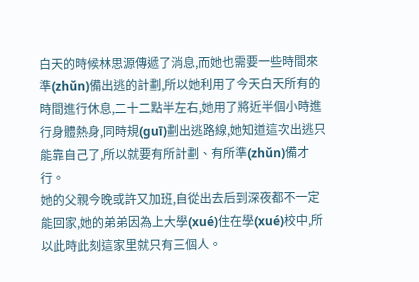白天的時候林思源傳遞了消息,而她也需要一些時間來準(zhǔn)備出逃的計劃,所以她利用了今天白天所有的時間進行休息,二十二點半左右,她用了將近半個小時進行身體熱身,同時規(guī)劃出逃路線,她知道這次出逃只能靠自己了,所以就要有所計劃、有所準(zhǔn)備才行。
她的父親今晚或許又加班,自從出去后到深夜都不一定能回家,她的弟弟因為上大學(xué)住在學(xué)校中,所以此時此刻這家里就只有三個人。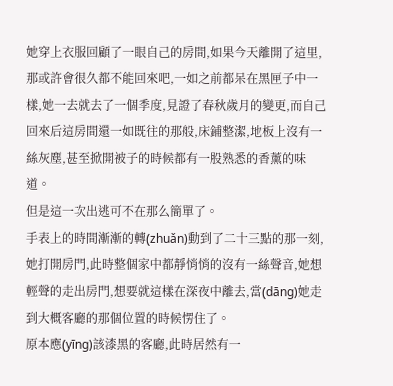她穿上衣服回顧了一眼自己的房間,如果今天離開了這里,那或許會很久都不能回來吧,一如之前都呆在黑匣子中一樣,她一去就去了一個季度,見證了春秋歲月的變更,而自己回來后這房間還一如既往的那般,床鋪整潔,地板上沒有一絲灰塵,甚至掀開被子的時候都有一股熟悉的香薰的味道。
但是這一次出逃可不在那么簡單了。
手表上的時間漸漸的轉(zhuǎn)動到了二十三點的那一刻,她打開房門,此時整個家中都靜悄悄的沒有一絲聲音,她想輕聲的走出房門,想要就這樣在深夜中離去,當(dāng)她走到大概客廳的那個位置的時候愣住了。
原本應(yīng)該漆黑的客廳,此時居然有一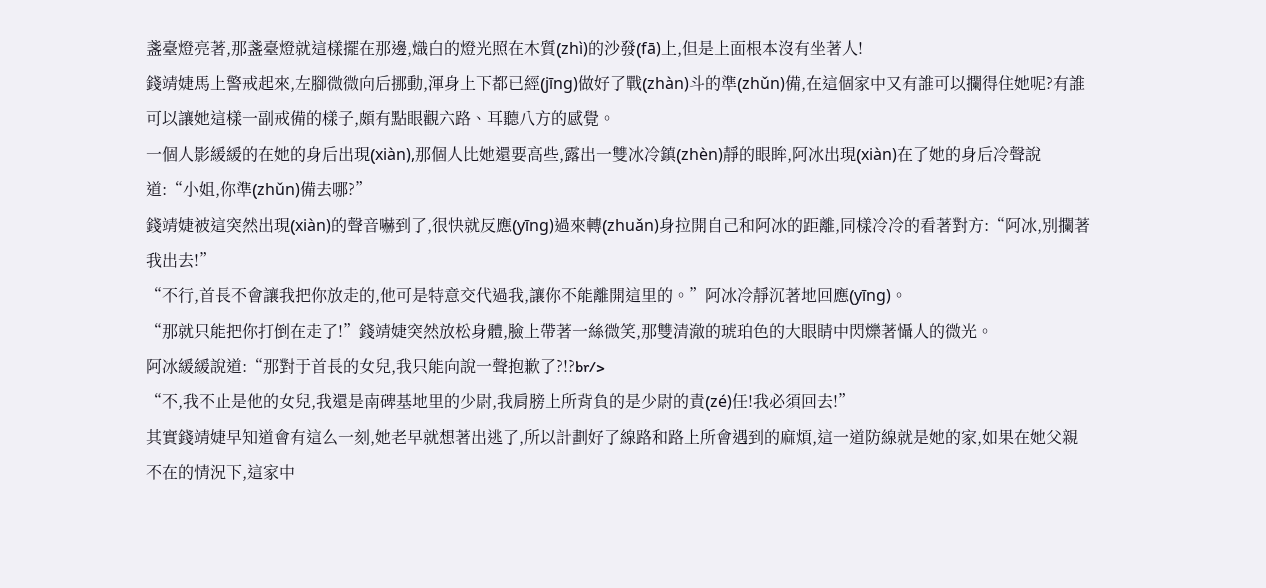盞臺燈亮著,那盞臺燈就這樣擺在那邊,熾白的燈光照在木質(zhì)的沙發(fā)上,但是上面根本沒有坐著人!
錢靖婕馬上警戒起來,左腳微微向后挪動,渾身上下都已經(jīng)做好了戰(zhàn)斗的準(zhǔn)備,在這個家中又有誰可以攔得住她呢?有誰可以讓她這樣一副戒備的樣子,頗有點眼觀六路、耳聽八方的感覺。
一個人影緩緩的在她的身后出現(xiàn),那個人比她還要高些,露出一雙冰冷鎮(zhèn)靜的眼眸,阿冰出現(xiàn)在了她的身后冷聲說道:“小姐,你準(zhǔn)備去哪?”
錢靖婕被這突然出現(xiàn)的聲音嚇到了,很快就反應(yīng)過來轉(zhuǎn)身拉開自己和阿冰的距離,同樣冷冷的看著對方:“阿冰,別攔著我出去!”
“不行,首長不會讓我把你放走的,他可是特意交代過我,讓你不能離開這里的。”阿冰冷靜沉著地回應(yīng)。
“那就只能把你打倒在走了!”錢靖婕突然放松身體,臉上帶著一絲微笑,那雙清澈的琥珀色的大眼睛中閃爍著懾人的微光。
阿冰緩緩說道:“那對于首長的女兒,我只能向說一聲抱歉了?!?br/>
“不,我不止是他的女兒,我還是南碑基地里的少尉,我肩膀上所背負的是少尉的責(zé)任!我必須回去!”
其實錢靖婕早知道會有這么一刻,她老早就想著出逃了,所以計劃好了線路和路上所會遇到的麻煩,這一道防線就是她的家,如果在她父親不在的情況下,這家中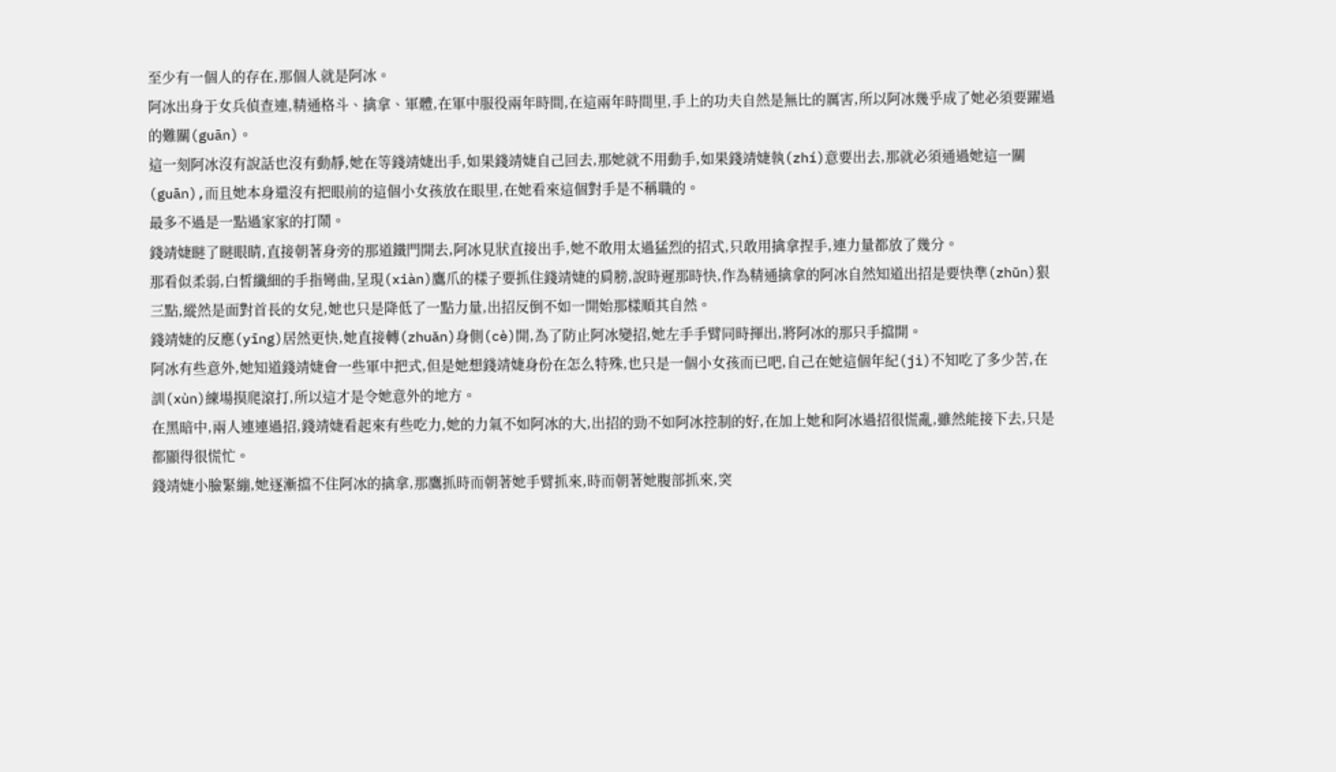至少有一個人的存在,那個人就是阿冰。
阿冰出身于女兵偵查連,精通格斗、擒拿、軍體,在軍中服役兩年時間,在這兩年時間里,手上的功夫自然是無比的厲害,所以阿冰幾乎成了她必須要躍過的難關(guān)。
這一刻阿冰沒有說話也沒有動靜,她在等錢靖婕出手,如果錢靖婕自己回去,那她就不用動手,如果錢靖婕執(zhí)意要出去,那就必須通過她這一關(guān),而且她本身還沒有把眼前的這個小女孩放在眼里,在她看來這個對手是不稱職的。
最多不過是一點過家家的打鬧。
錢靖婕瞇了瞇眼睛,直接朝著身旁的那道鐵門開去,阿冰見狀直接出手,她不敢用太過猛烈的招式,只敢用擒拿捏手,連力量都放了幾分。
那看似柔弱,白皙纖細的手指彎曲,呈現(xiàn)鷹爪的樣子要抓住錢靖婕的肩膀,說時遲那時快,作為精通擒拿的阿冰自然知道出招是要快準(zhǔn)狠三點,縱然是面對首長的女兒,她也只是降低了一點力量,出招反倒不如一開始那樣順其自然。
錢靖婕的反應(yīng)居然更快,她直接轉(zhuǎn)身側(cè)開,為了防止阿冰變招,她左手手臂同時揮出,將阿冰的那只手擋開。
阿冰有些意外,她知道錢靖婕會一些軍中把式,但是她想錢靖婕身份在怎么特殊,也只是一個小女孩而已吧,自己在她這個年紀(jì)不知吃了多少苦,在訓(xùn)練場摸爬滾打,所以這才是令她意外的地方。
在黑暗中,兩人連連過招,錢靖婕看起來有些吃力,她的力氣不如阿冰的大,出招的勁不如阿冰控制的好,在加上她和阿冰過招很慌亂,雖然能接下去,只是都顯得很慌忙。
錢靖婕小臉緊繃,她逐漸擋不住阿冰的擒拿,那鷹抓時而朝著她手臂抓來,時而朝著她腹部抓來,突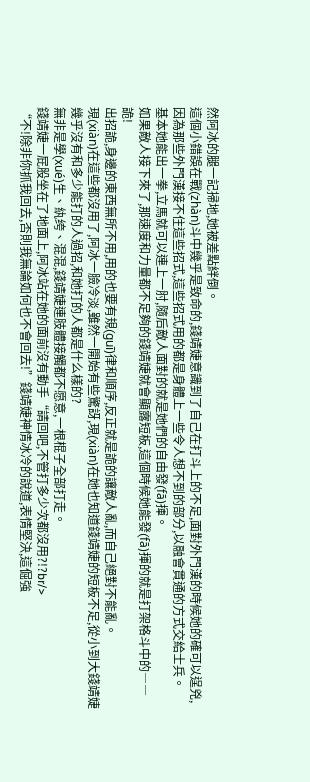然阿冰的腿一記掃地,她被差點絆倒。
這個小錯誤在戰(zhàn)斗中幾乎是致命的,錢靖婕意識到了自己在打斗上的不足,面對外門漢的時候她的確可以逞兇,因為那些外門漢接不住這些招式,這些招式用的都是身體上一些令人想不到的部分,以融會貫通的方式交給士兵。
基本她能出一拳,立馬就可以連上一肘,隨后敵人面對的就是她們的自由發(fā)揮。
如果敵人接下來了,那速度和力量都不足夠的錢靖婕就會顯露短板,這個時候她能發(fā)揮的就是打架格斗中的――詭!
出招詭,身邊的東西無所不用,用的也要有規(guī)律和順序,反正就是詭的讓敵人亂,而自己絕對不能亂。
現(xiàn)在這些都沒用了,阿冰一臉冷淡,雖然一開始有些驚訝,現(xiàn)在她也知道錢靖婕的短板不足,從小到大錢靖婕幾乎沒有和多少能打的人過招,和她打的人都是什么樣的?
無非是學(xué)生、紈绔、混混,錢靖婕連肢體接觸都不愿意,一根棍子全部打走。
錢靖婕一屁股坐在了地面上,阿冰站在她的面前沒有動手“請回吧,不管打多少次都沒用?!?br/>
“不!除非你抓我回去,否則我無論如何也不會回去!”錢靖婕神情冰冷的說道,表情堅決,這倔強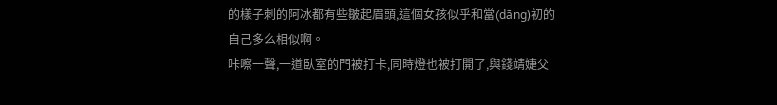的樣子刺的阿冰都有些皺起眉頭,這個女孩似乎和當(dāng)初的自己多么相似啊。
咔嚓一聲,一道臥室的門被打卡,同時燈也被打開了,與錢靖婕父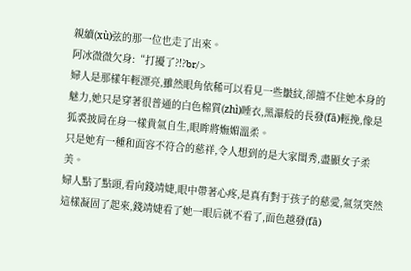親續(xù)弦的那一位也走了出來。
阿冰微微欠身:“打擾了?!?br/>
婦人是那樣年輕漂亮,雖然眼角依稀可以看見一些皺紋,卻擋不住她本身的魅力,她只是穿著很普通的白色棉質(zhì)睡衣,黑瀑般的長發(fā)輕挽,像是狐裘披肩在身一樣貴氣自生,眼眸將嫵媚溫柔。
只是她有一種和面容不符合的慈祥,令人想到的是大家閨秀,盡顯女子柔美。
婦人點了點頭,看向錢靖婕,眼中帶著心疼,是真有對于孩子的慈愛,氣氛突然這樣凝固了起來,錢靖婕看了她一眼后就不看了,面色越發(fā)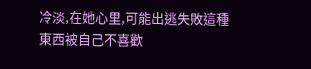冷淡,在她心里,可能出逃失敗這種東西被自己不喜歡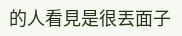的人看見是很丟面子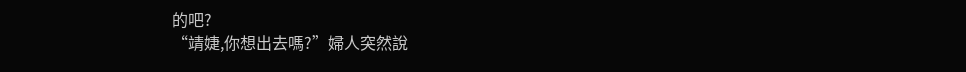的吧?
“靖婕,你想出去嗎?”婦人突然說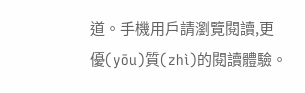道。手機用戶請瀏覽閱讀,更優(yōu)質(zhì)的閱讀體驗。